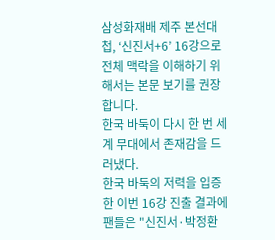삼성화재배 제주 본선대첩, ‘신진서+6’ 16강으로
전체 맥락을 이해하기 위해서는 본문 보기를 권장합니다.
한국 바둑이 다시 한 번 세계 무대에서 존재감을 드러냈다.
한국 바둑의 저력을 입증한 이번 16강 진출 결과에 팬들은 "신진서·박정환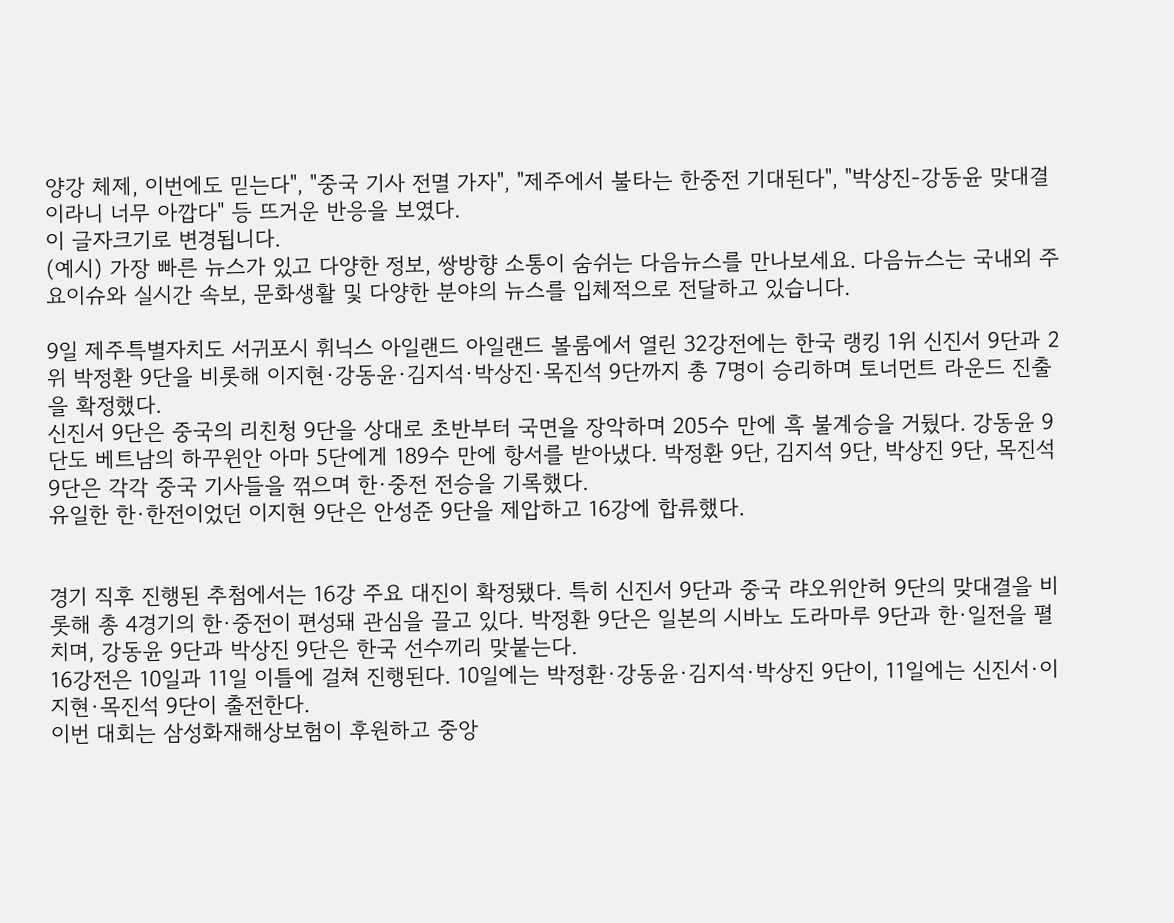양강 체제, 이번에도 믿는다", "중국 기사 전멸 가자", "제주에서 불타는 한중전 기대된다", "박상진-강동윤 맞대결이라니 너무 아깝다" 등 뜨거운 반응을 보였다.
이 글자크기로 변경됩니다.
(예시) 가장 빠른 뉴스가 있고 다양한 정보, 쌍방향 소통이 숨쉬는 다음뉴스를 만나보세요. 다음뉴스는 국내외 주요이슈와 실시간 속보, 문화생활 및 다양한 분야의 뉴스를 입체적으로 전달하고 있습니다.

9일 제주특별자치도 서귀포시 휘닉스 아일랜드 아일랜드 볼룸에서 열린 32강전에는 한국 랭킹 1위 신진서 9단과 2위 박정환 9단을 비롯해 이지현·강동윤·김지석·박상진·목진석 9단까지 총 7명이 승리하며 토너먼트 라운드 진출을 확정했다.
신진서 9단은 중국의 리친청 9단을 상대로 초반부터 국면을 장악하며 205수 만에 흑 불계승을 거뒀다. 강동윤 9단도 베트남의 하꾸윈안 아마 5단에게 189수 만에 항서를 받아냈다. 박정환 9단, 김지석 9단, 박상진 9단, 목진석 9단은 각각 중국 기사들을 꺾으며 한·중전 전승을 기록했다.
유일한 한·한전이었던 이지현 9단은 안성준 9단을 제압하고 16강에 합류했다.


경기 직후 진행된 추첨에서는 16강 주요 대진이 확정됐다. 특히 신진서 9단과 중국 랴오위안허 9단의 맞대결을 비롯해 총 4경기의 한·중전이 편성돼 관심을 끌고 있다. 박정환 9단은 일본의 시바노 도라마루 9단과 한·일전을 펼치며, 강동윤 9단과 박상진 9단은 한국 선수끼리 맞붙는다.
16강전은 10일과 11일 이틀에 걸쳐 진행된다. 10일에는 박정환·강동윤·김지석·박상진 9단이, 11일에는 신진서·이지현·목진석 9단이 출전한다.
이번 대회는 삼성화재해상보험이 후원하고 중앙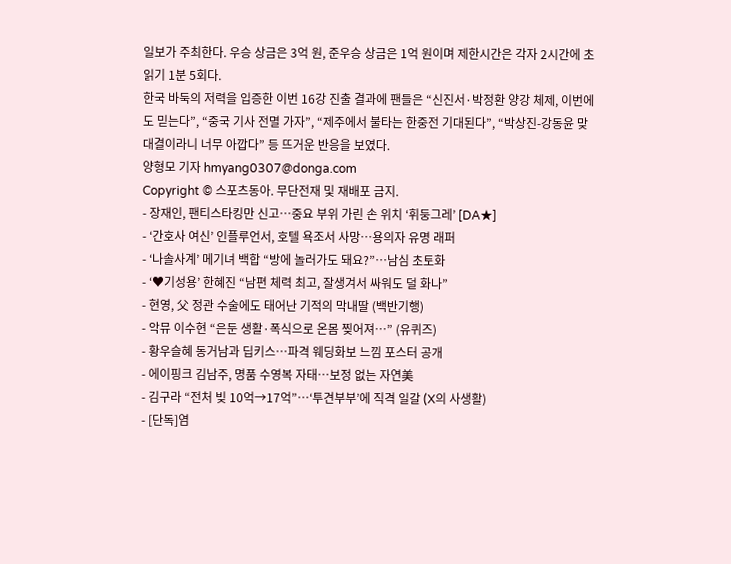일보가 주최한다. 우승 상금은 3억 원, 준우승 상금은 1억 원이며 제한시간은 각자 2시간에 초읽기 1분 5회다.
한국 바둑의 저력을 입증한 이번 16강 진출 결과에 팬들은 “신진서·박정환 양강 체제, 이번에도 믿는다”, “중국 기사 전멸 가자”, “제주에서 불타는 한중전 기대된다”, “박상진-강동윤 맞대결이라니 너무 아깝다” 등 뜨거운 반응을 보였다.
양형모 기자 hmyang0307@donga.com
Copyright © 스포츠동아. 무단전재 및 재배포 금지.
- 장재인, 팬티스타킹만 신고…중요 부위 가린 손 위치 ‘휘둥그레’ [DA★]
- ‘간호사 여신’ 인플루언서, 호텔 욕조서 사망…용의자 유명 래퍼
- ‘나솔사계’ 메기녀 백합 “방에 놀러가도 돼요?”…남심 초토화
- ‘♥기성용’ 한혜진 “남편 체력 최고, 잘생겨서 싸워도 덜 화나”
- 현영, 父 정관 수술에도 태어난 기적의 막내딸 (백반기행)
- 악뮤 이수현 “은둔 생활·폭식으로 온몸 찢어져…” (유퀴즈)
- 황우슬혜 동거남과 딥키스…파격 웨딩화보 느낌 포스터 공개
- 에이핑크 김남주, 명품 수영복 자태…보정 없는 자연美
- 김구라 “전처 빚 10억→17억”…‘투견부부’에 직격 일갈 (X의 사생활)
- [단독]염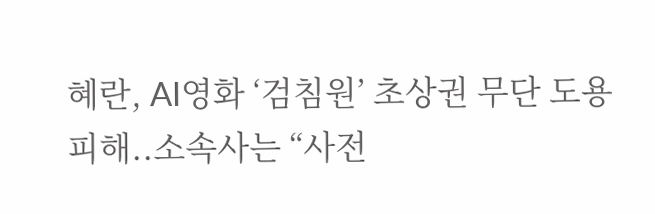혜란, AI영화 ‘검침원’ 초상권 무단 도용 피해..소속사는 “사전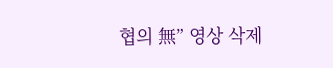협의 無” 영상 삭제